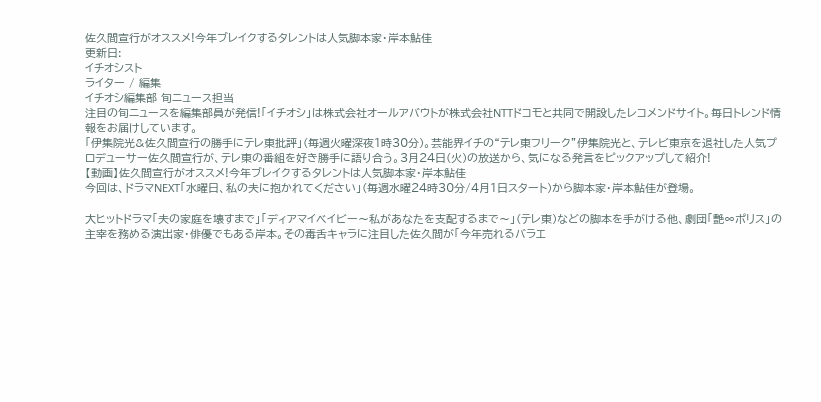佐久間宣行がオススメ!今年ブレイクするタレントは人気脚本家・岸本鮎佳
更新日:
イチオシスト
ライター / 編集
イチオシ編集部 旬ニュース担当
注目の旬ニュースを編集部員が発信!「イチオシ」は株式会社オールアバウトが株式会社NTTドコモと共同で開設したレコメンドサイト。毎日トレンド情報をお届けしています。
「伊集院光&佐久間宣行の勝手にテレ東批評」(毎週火曜深夜1時30分)。芸能界イチの“テレ東フリーク”伊集院光と、テレビ東京を退社した人気プロデューサー佐久間宣行が、テレ東の番組を好き勝手に語り合う。3月24日(火)の放送から、気になる発言をピックアップして紹介!
【動画】佐久間宣行がオススメ!今年ブレイクするタレントは人気脚本家・岸本鮎佳
今回は、ドラマNEXT「水曜日、私の夫に抱かれてください」(毎週水曜24時30分/4月1日スタート)から脚本家・岸本鮎佳が登場。

大ヒットドラマ「夫の家庭を壊すまで」「ディアマイベイビー〜私があなたを支配するまで〜」(テレ東)などの脚本を手がける他、劇団「艶∞ポリス」の主宰を務める演出家・俳優でもある岸本。その毒舌キャラに注目した佐久間が「今年売れるバラエ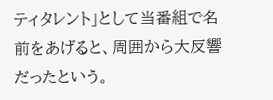ティタレント」として当番組で名前をあげると、周囲から大反響だったという。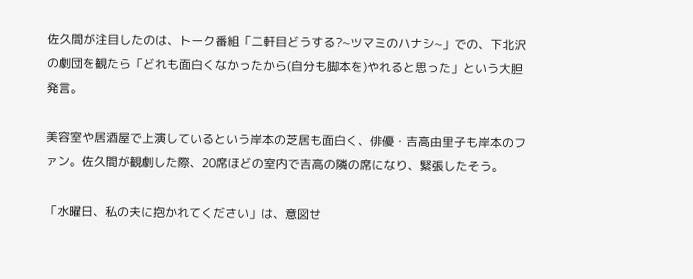佐久間が注目したのは、トーク番組「二軒目どうする?~ツマミのハナシ~」での、下北沢の劇団を観たら「どれも面白くなかったから(自分も脚本を)やれると思った」という大胆発言。

美容室や居酒屋で上演しているという岸本の芝居も面白く、俳優・吉高由里子も岸本のファン。佐久間が観劇した際、20席ほどの室内で吉高の隣の席になり、緊張したそう。

「水曜日、私の夫に抱かれてください」は、意図せ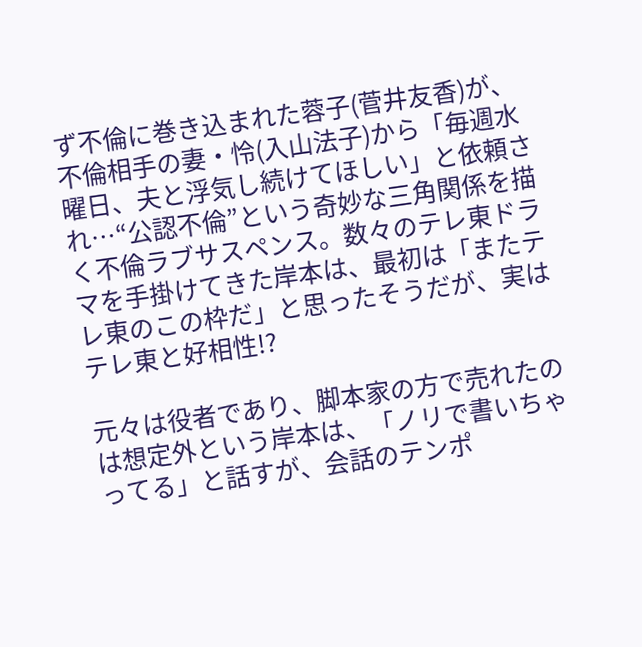ず不倫に巻き込まれた蓉子(菅井友香)が、不倫相手の妻・怜(入山法子)から「毎週水曜日、夫と浮気し続けてほしい」と依頼され…“公認不倫”という奇妙な三角関係を描く不倫ラブサスペンス。数々のテレ東ドラマを手掛けてきた岸本は、最初は「またテレ東のこの枠だ」と思ったそうだが、実はテレ東と好相性!?

元々は役者であり、脚本家の方で売れたのは想定外という岸本は、「ノリで書いちゃってる」と話すが、会話のテンポ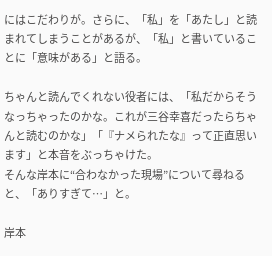にはこだわりが。さらに、「私」を「あたし」と読まれてしまうことがあるが、「私」と書いていることに「意味がある」と語る。

ちゃんと読んでくれない役者には、「私だからそうなっちゃったのかな。これが三谷幸喜だったらちゃんと読むのかな」「『ナメられたな』って正直思います」と本音をぶっちゃけた。
そんな岸本に“合わなかった現場”について尋ねると、「ありすぎて…」と。

岸本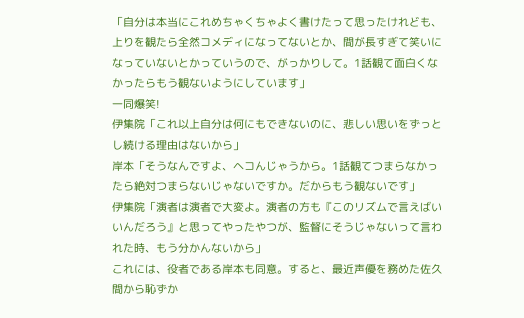「自分は本当にこれめちゃくちゃよく書けたって思ったけれども、上りを観たら全然コメディになってないとか、間が長すぎて笑いになっていないとかっていうので、がっかりして。1話観て面白くなかったらもう観ないようにしています」
一同爆笑!
伊集院「これ以上自分は何にもできないのに、悲しい思いをずっとし続ける理由はないから」
岸本「そうなんですよ、ヘコんじゃうから。1話観てつまらなかったら絶対つまらないじゃないですか。だからもう観ないです」
伊集院「演者は演者で大変よ。演者の方も『このリズムで言えばいいんだろう』と思ってやったやつが、監督にそうじゃないって言われた時、もう分かんないから」
これには、役者である岸本も同意。すると、最近声優を務めた佐久間から恥ずか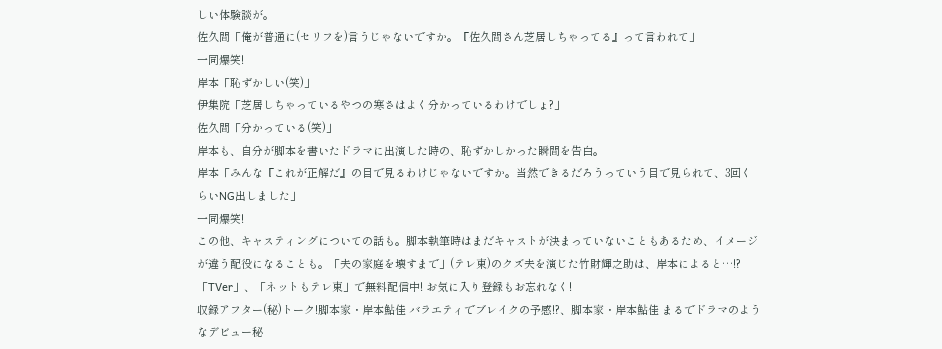しい体験談が。
佐久間「俺が普通に(セリフを)言うじゃないですか。『佐久間さん芝居しちゃってる』って言われて」
一同爆笑!
岸本「恥ずかしい(笑)」
伊集院「芝居しちゃっているやつの寒さはよく分かっているわけでしょ?」
佐久間「分かっている(笑)」
岸本も、自分が脚本を書いたドラマに出演した時の、恥ずかしかった瞬間を告白。
岸本「みんな『これが正解だ』の目で見るわけじゃないですか。当然できるだろうっていう目で見られて、3回くらいNG出しました」
一同爆笑!
この他、キャスティングについての話も。脚本執筆時はまだキャストが決まっていないこともあるため、イメージが違う配役になることも。「夫の家庭を壊すまで」(テレ東)のクズ夫を演じた竹財輝之助は、岸本によると…!?「TVer」、「ネットもテレ東」で無料配信中! お気に入り登録もお忘れなく!
収録アフター(秘)トーク!脚本家・岸本鮎佳 バラエティでブレイクの予感!?、脚本家・岸本鮎佳 まるでドラマのようなデビュー秘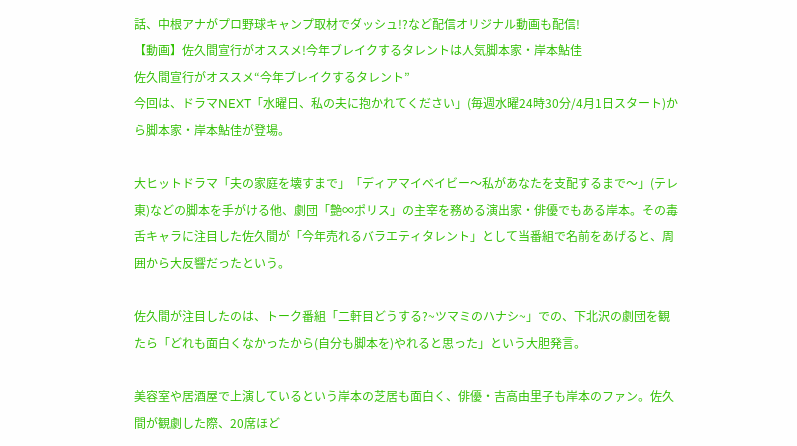話、中根アナがプロ野球キャンプ取材でダッシュ!?など配信オリジナル動画も配信!
【動画】佐久間宣行がオススメ!今年ブレイクするタレントは人気脚本家・岸本鮎佳
佐久間宣行がオススメ“今年ブレイクするタレント”
今回は、ドラマNEXT「水曜日、私の夫に抱かれてください」(毎週水曜24時30分/4月1日スタート)から脚本家・岸本鮎佳が登場。

大ヒットドラマ「夫の家庭を壊すまで」「ディアマイベイビー〜私があなたを支配するまで〜」(テレ東)などの脚本を手がける他、劇団「艶∞ポリス」の主宰を務める演出家・俳優でもある岸本。その毒舌キャラに注目した佐久間が「今年売れるバラエティタレント」として当番組で名前をあげると、周囲から大反響だったという。

佐久間が注目したのは、トーク番組「二軒目どうする?~ツマミのハナシ~」での、下北沢の劇団を観たら「どれも面白くなかったから(自分も脚本を)やれると思った」という大胆発言。

美容室や居酒屋で上演しているという岸本の芝居も面白く、俳優・吉高由里子も岸本のファン。佐久間が観劇した際、20席ほど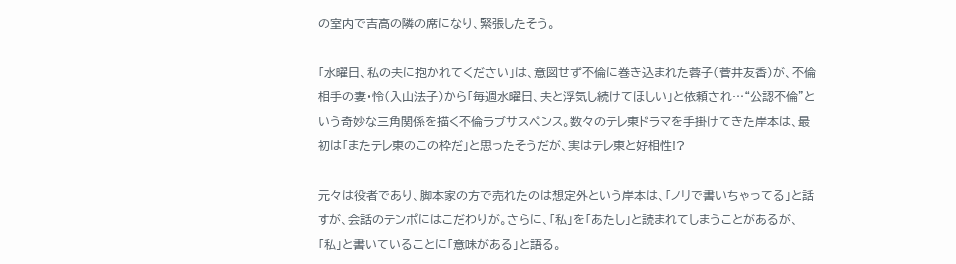の室内で吉高の隣の席になり、緊張したそう。

「水曜日、私の夫に抱かれてください」は、意図せず不倫に巻き込まれた蓉子(菅井友香)が、不倫相手の妻・怜(入山法子)から「毎週水曜日、夫と浮気し続けてほしい」と依頼され…“公認不倫”という奇妙な三角関係を描く不倫ラブサスペンス。数々のテレ東ドラマを手掛けてきた岸本は、最初は「またテレ東のこの枠だ」と思ったそうだが、実はテレ東と好相性!?

元々は役者であり、脚本家の方で売れたのは想定外という岸本は、「ノリで書いちゃってる」と話すが、会話のテンポにはこだわりが。さらに、「私」を「あたし」と読まれてしまうことがあるが、「私」と書いていることに「意味がある」と語る。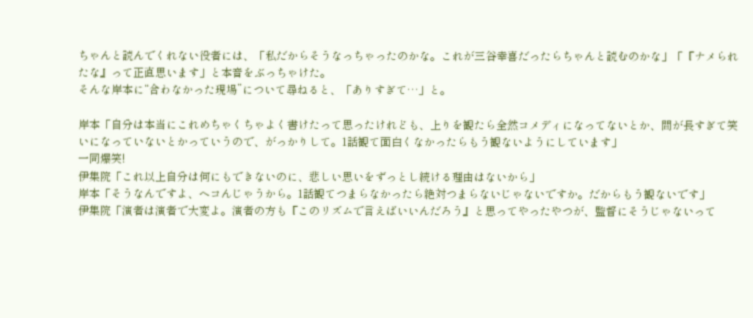ちゃんと読んでくれない役者には、「私だからそうなっちゃったのかな。これが三谷幸喜だったらちゃんと読むのかな」「『ナメられたな』って正直思います」と本音をぶっちゃけた。
そんな岸本に“合わなかった現場”について尋ねると、「ありすぎて…」と。

岸本「自分は本当にこれめちゃくちゃよく書けたって思ったけれども、上りを観たら全然コメディになってないとか、間が長すぎて笑いになっていないとかっていうので、がっかりして。1話観て面白くなかったらもう観ないようにしています」
一同爆笑!
伊集院「これ以上自分は何にもできないのに、悲しい思いをずっとし続ける理由はないから」
岸本「そうなんですよ、ヘコんじゃうから。1話観てつまらなかったら絶対つまらないじゃないですか。だからもう観ないです」
伊集院「演者は演者で大変よ。演者の方も『このリズムで言えばいいんだろう』と思ってやったやつが、監督にそうじゃないって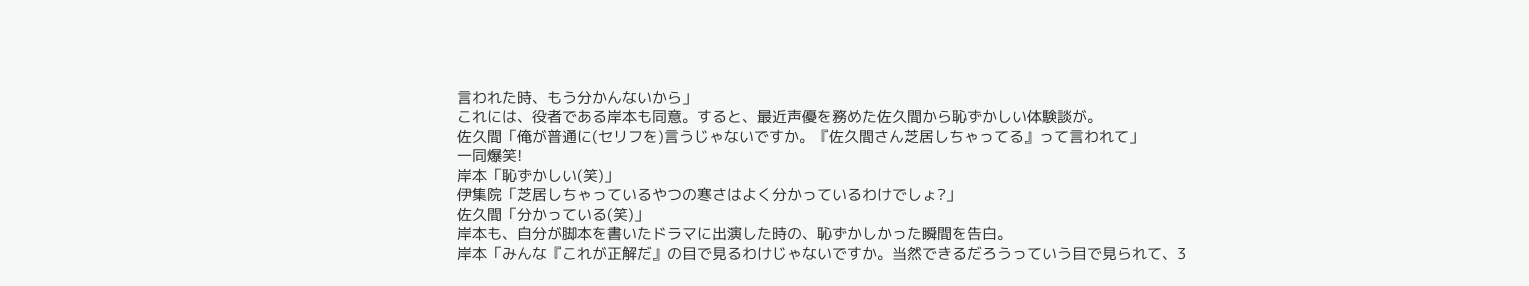言われた時、もう分かんないから」
これには、役者である岸本も同意。すると、最近声優を務めた佐久間から恥ずかしい体験談が。
佐久間「俺が普通に(セリフを)言うじゃないですか。『佐久間さん芝居しちゃってる』って言われて」
一同爆笑!
岸本「恥ずかしい(笑)」
伊集院「芝居しちゃっているやつの寒さはよく分かっているわけでしょ?」
佐久間「分かっている(笑)」
岸本も、自分が脚本を書いたドラマに出演した時の、恥ずかしかった瞬間を告白。
岸本「みんな『これが正解だ』の目で見るわけじゃないですか。当然できるだろうっていう目で見られて、3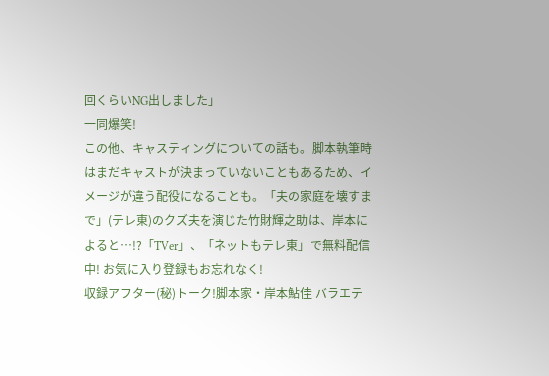回くらいNG出しました」
一同爆笑!
この他、キャスティングについての話も。脚本執筆時はまだキャストが決まっていないこともあるため、イメージが違う配役になることも。「夫の家庭を壊すまで」(テレ東)のクズ夫を演じた竹財輝之助は、岸本によると…!?「TVer」、「ネットもテレ東」で無料配信中! お気に入り登録もお忘れなく!
収録アフター(秘)トーク!脚本家・岸本鮎佳 バラエテ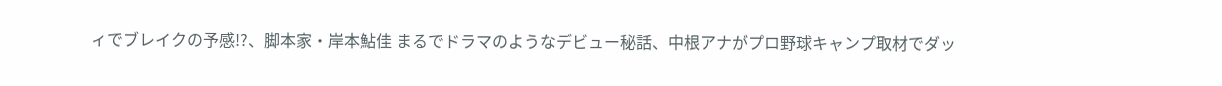ィでブレイクの予感!?、脚本家・岸本鮎佳 まるでドラマのようなデビュー秘話、中根アナがプロ野球キャンプ取材でダッ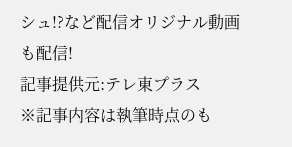シュ!?など配信オリジナル動画も配信!
記事提供元:テレ東プラス
※記事内容は執筆時点のも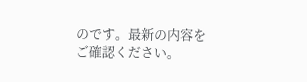のです。最新の内容をご確認ください。